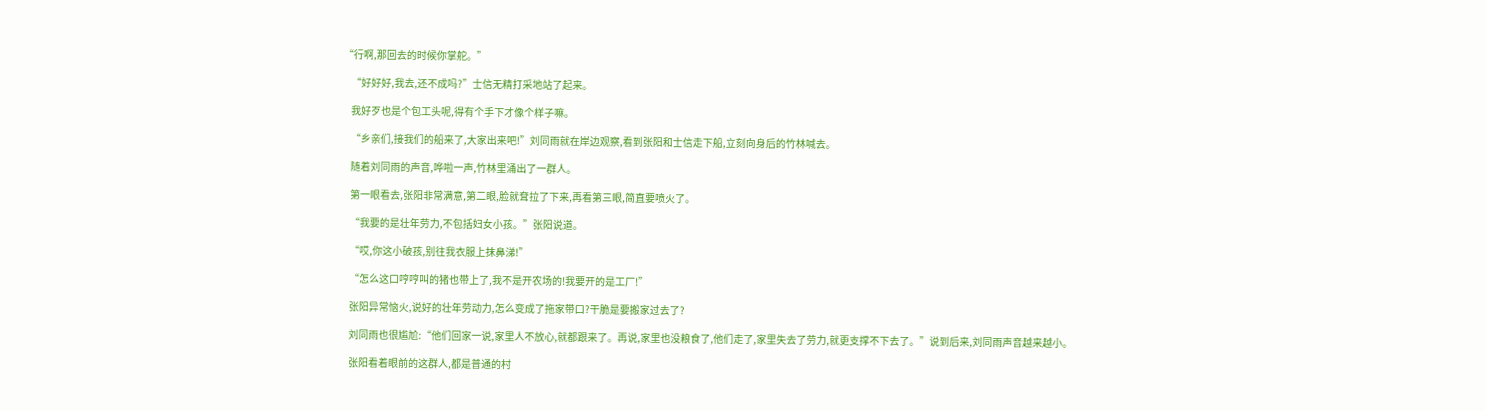“行啊,那回去的时候你掌舵。”

    “好好好,我去,还不成吗?”士信无精打采地站了起来。

    我好歹也是个包工头呢,得有个手下才像个样子嘛。

    “乡亲们,接我们的船来了,大家出来吧!”刘同雨就在岸边观察,看到张阳和士信走下船,立刻向身后的竹林喊去。

    随着刘同雨的声音,哗啦一声,竹林里涌出了一群人。

    第一眼看去,张阳非常满意,第二眼,脸就耷拉了下来,再看第三眼,简直要喷火了。

    “我要的是壮年劳力,不包括妇女小孩。”张阳说道。

    “哎,你这小破孩,别往我衣服上抹鼻涕!”

    “怎么这口哼哼叫的猪也带上了,我不是开农场的!我要开的是工厂!”

    张阳异常恼火,说好的壮年劳动力,怎么变成了拖家带口?干脆是要搬家过去了?

    刘同雨也很尴尬:“他们回家一说,家里人不放心,就都跟来了。再说,家里也没粮食了,他们走了,家里失去了劳力,就更支撑不下去了。”说到后来,刘同雨声音越来越小。

    张阳看着眼前的这群人,都是普通的村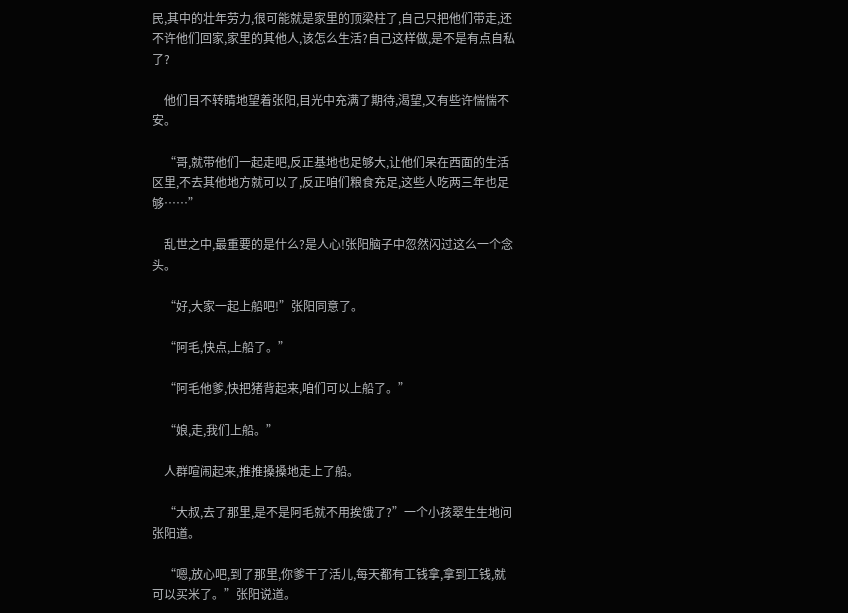民,其中的壮年劳力,很可能就是家里的顶梁柱了,自己只把他们带走,还不许他们回家,家里的其他人,该怎么生活?自己这样做,是不是有点自私了?

    他们目不转睛地望着张阳,目光中充满了期待,渴望,又有些许惴惴不安。

    “哥,就带他们一起走吧,反正基地也足够大,让他们呆在西面的生活区里,不去其他地方就可以了,反正咱们粮食充足,这些人吃两三年也足够……”

    乱世之中,最重要的是什么?是人心!张阳脑子中忽然闪过这么一个念头。

    “好,大家一起上船吧!”张阳同意了。

    “阿毛,快点,上船了。”

    “阿毛他爹,快把猪背起来,咱们可以上船了。”

    “娘,走,我们上船。”

    人群喧闹起来,推推搡搡地走上了船。

    “大叔,去了那里,是不是阿毛就不用挨饿了?”一个小孩翠生生地问张阳道。

    “嗯,放心吧,到了那里,你爹干了活儿,每天都有工钱拿,拿到工钱,就可以买米了。”张阳说道。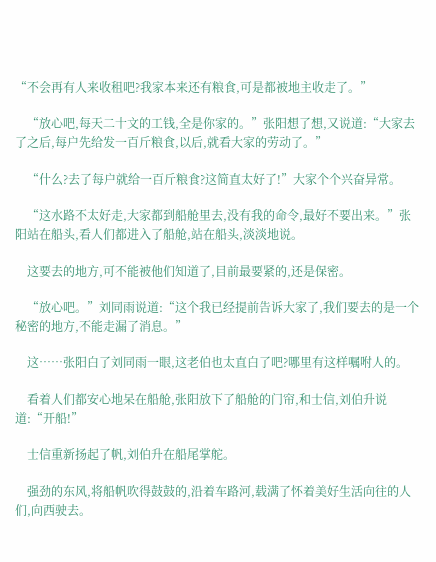“不会再有人来收租吧?我家本来还有粮食,可是都被地主收走了。”

    “放心吧,每天二十文的工钱,全是你家的。”张阳想了想,又说道:“大家去了之后,每户先给发一百斤粮食,以后,就看大家的劳动了。”

    “什么?去了每户就给一百斤粮食?这简直太好了!”大家个个兴奋异常。

    “这水路不太好走,大家都到船舱里去,没有我的命令,最好不要出来。”张阳站在船头,看人们都进入了船舱,站在船头,淡淡地说。

    这要去的地方,可不能被他们知道了,目前最要紧的,还是保密。

    “放心吧。”刘同雨说道:“这个我已经提前告诉大家了,我们要去的是一个秘密的地方,不能走漏了消息。”

    这……张阳白了刘同雨一眼,这老伯也太直白了吧?哪里有这样嘱咐人的。

    看着人们都安心地呆在船舱,张阳放下了船舱的门帘,和士信,刘伯升说道:“开船!”

    士信重新扬起了帆,刘伯升在船尾掌舵。

    强劲的东风,将船帆吹得鼓鼓的,沿着车路河,载满了怀着美好生活向往的人们,向西驶去。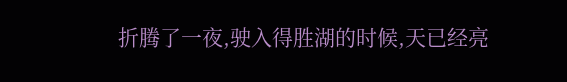折腾了一夜,驶入得胜湖的时候,天已经亮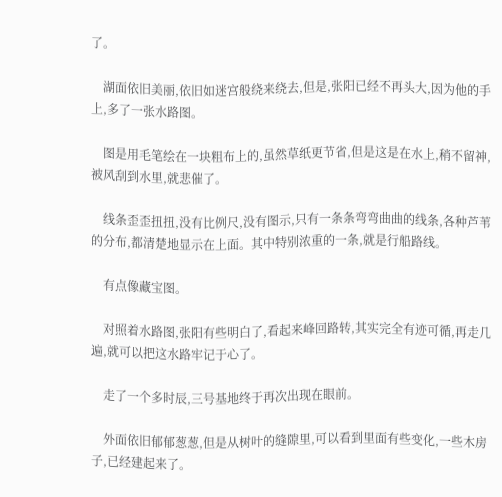了。

    湖面依旧美丽,依旧如迷宫般绕来绕去,但是,张阳已经不再头大,因为他的手上,多了一张水路图。

    图是用毛笔绘在一块粗布上的,虽然草纸更节省,但是这是在水上,稍不留神,被风刮到水里,就悲催了。

    线条歪歪扭扭,没有比例尺,没有图示,只有一条条弯弯曲曲的线条,各种芦苇的分布,都清楚地显示在上面。其中特别浓重的一条,就是行船路线。

    有点像藏宝图。

    对照着水路图,张阳有些明白了,看起来峰回路转,其实完全有迹可循,再走几遍,就可以把这水路牢记于心了。

    走了一个多时辰,三号基地终于再次出现在眼前。

    外面依旧郁郁葱葱,但是从树叶的缝隙里,可以看到里面有些变化,一些木房子,已经建起来了。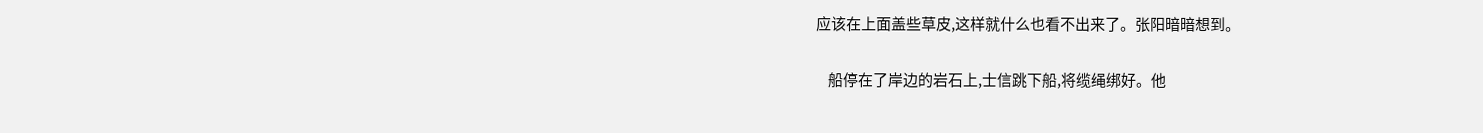应该在上面盖些草皮,这样就什么也看不出来了。张阳暗暗想到。

    船停在了岸边的岩石上,士信跳下船,将缆绳绑好。他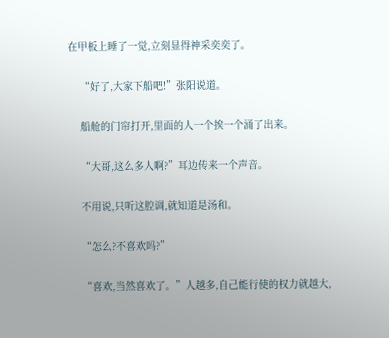在甲板上睡了一觉,立刻显得神采奕奕了。

    “好了,大家下船吧!”张阳说道。

    船舱的门帘打开,里面的人一个挨一个涌了出来。

    “大哥,这么多人啊?”耳边传来一个声音。

    不用说,只听这腔调,就知道是汤和。

    “怎么?不喜欢吗?”

    “喜欢,当然喜欢了。”人越多,自己能行使的权力就越大,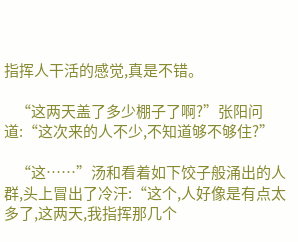指挥人干活的感觉,真是不错。

    “这两天盖了多少棚子了啊?”张阳问道:“这次来的人不少,不知道够不够住?”

    “这……”汤和看着如下饺子般涌出的人群,头上冒出了冷汗:“这个,人好像是有点太多了,这两天,我指挥那几个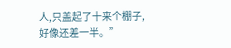人,只盖起了十来个棚子,好像还差一半。”